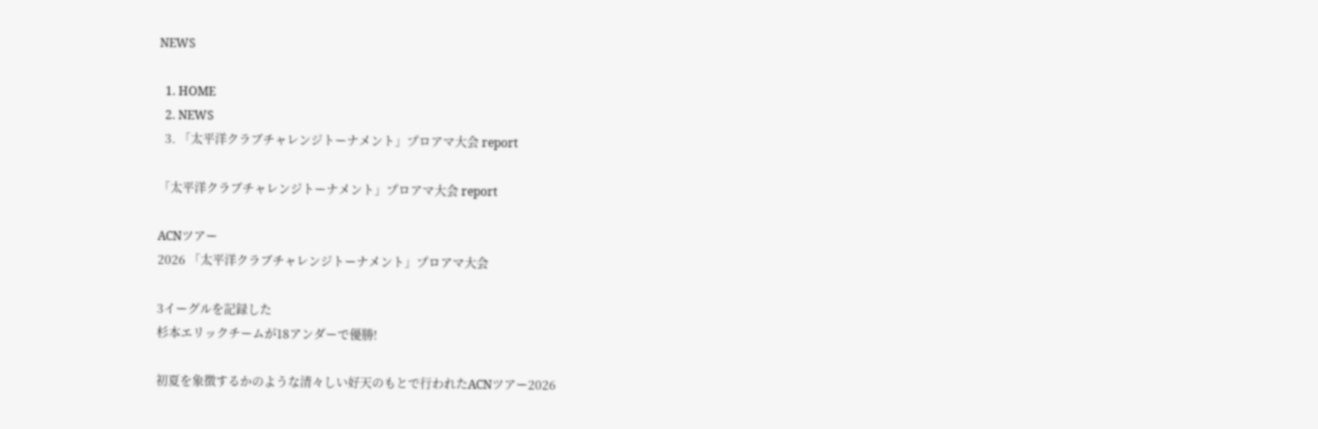NEWS

  1. HOME
  2. NEWS
  3. 「太平洋クラブチャレンジトーナメント」プロアマ大会 report

「太平洋クラブチャレンジトーナメント」プロアマ大会 report

ACNツアー
2026 「太平洋クラブチャレンジトーナメント」プロアマ大会

3イーグルを記録した
杉本エリックチームが18アンダーで優勝!

初夏を象徴するかのような清々しい好天のもとで行われたACNツアー2026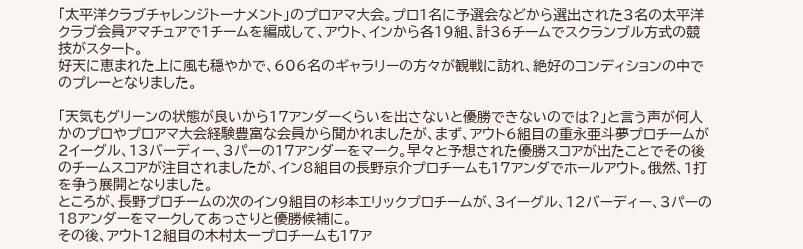「太平洋クラブチャレンジトーナメント」のプロアマ大会。プロ1名に予選会などから選出された3名の太平洋クラブ会員アマチュアで1チームを編成して、アウト、インから各19組、計36チームでスクランブル方式の競技がスタート。
好天に恵まれた上に風も穏やかで、606名のギャラリーの方々が観戦に訪れ、絶好のコンディションの中でのプレーとなりました。

「天気もグリーンの状態が良いから17アンダーくらいを出さないと優勝できないのでは?」と言う声が何人かのプロやプロアマ大会経験豊富な会員から聞かれましたが、まず、アウト6組目の重永亜斗夢プロチームが2イーグル、13バーディー、3パーの17アンダーをマーク。早々と予想された優勝スコアが出たことでその後のチームスコアが注目されましたが、イン8組目の長野京介プロチームも17アンダでホールアウト。俄然、1打を争う展開となりました。
ところが、長野プロチームの次のイン9組目の杉本エリックプロチームが、3イーグル、12バーディー、3パーの18アンダーをマークしてあっさりと優勝候補に。
その後、アウト12組目の木村太一プロチームも17ア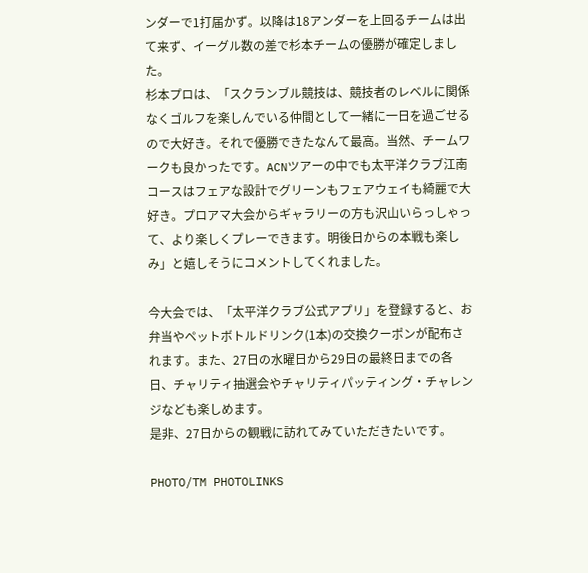ンダーで1打届かず。以降は18アンダーを上回るチームは出て来ず、イーグル数の差で杉本チームの優勝が確定しました。
杉本プロは、「スクランブル競技は、競技者のレベルに関係なくゴルフを楽しんでいる仲間として一緒に一日を過ごせるので大好き。それで優勝できたなんて最高。当然、チームワークも良かったです。ACNツアーの中でも太平洋クラブ江南コースはフェアな設計でグリーンもフェアウェイも綺麗で大好き。プロアマ大会からギャラリーの方も沢山いらっしゃって、より楽しくプレーできます。明後日からの本戦も楽しみ」と嬉しそうにコメントしてくれました。

今大会では、「太平洋クラブ公式アプリ」を登録すると、お弁当やペットボトルドリンク(1本)の交換クーポンが配布されます。また、27日の水曜日から29日の最終日までの各日、チャリティ抽選会やチャリティパッティング・チャレンジなども楽しめます。
是非、27日からの観戦に訪れてみていただきたいです。

PHOTO/TM PHOTOLINKS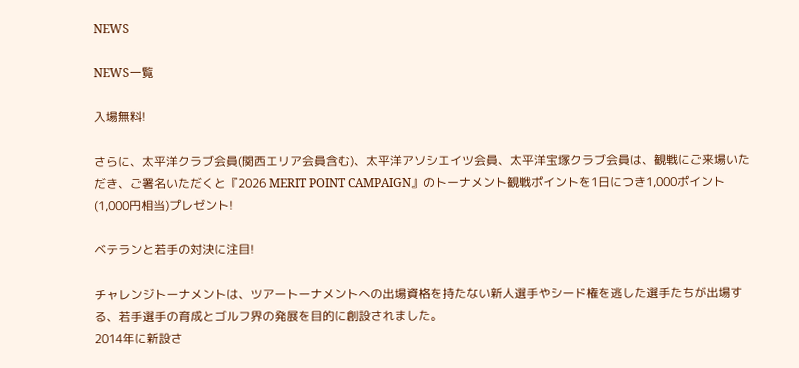NEWS

NEWS一覧

入場無料!

さらに、太平洋クラブ会員(関西エリア会員含む)、太平洋アソシエイツ会員、太平洋宝塚クラブ会員は、観戦にご来場いただき、ご署名いただくと『2026 MERIT POINT CAMPAIGN』のトーナメント観戦ポイントを1日につき1,000ポイント(1,000円相当)プレゼント!

ベテランと若手の対決に注目!

チャレンジトーナメントは、ツアートーナメントへの出場資格を持たない新人選手やシード権を逃した選手たちが出場する、若手選手の育成とゴルフ界の発展を目的に創設されました。
2014年に新設さ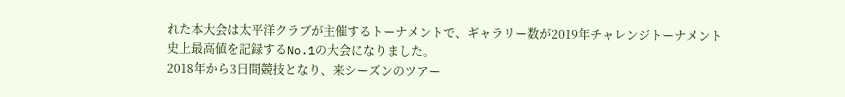れた本大会は太平洋クラブが主催するトーナメントで、ギャラリー数が2019年チャレンジトーナメント史上最高値を記録するNo.1の大会になりました。
2018年から3日間競技となり、来シーズンのツアー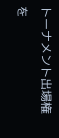トーナメント出場権を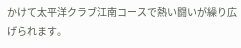かけて太平洋クラブ江南コースで熱い闘いが繰り広げられます。